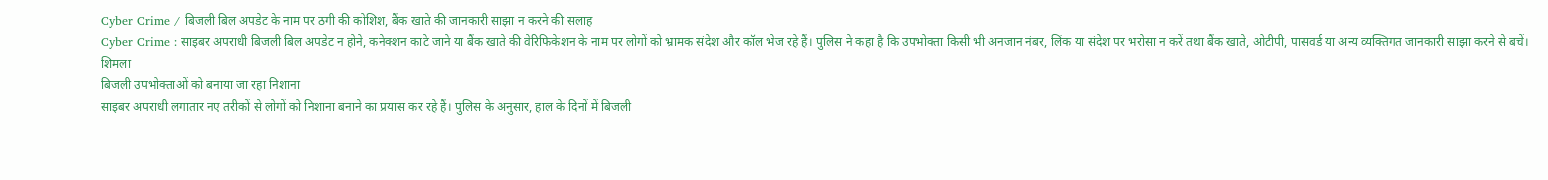Cyber Crime / बिजली बिल अपडेट के नाम पर ठगी की कोशिश, बैंक खाते की जानकारी साझा न करने की सलाह
Cyber Crime : साइबर अपराधी बिजली बिल अपडेट न होने, कनेक्शन काटे जाने या बैंक खाते की वेरिफिकेशन के नाम पर लोगों को भ्रामक संदेश और कॉल भेज रहे हैं। पुलिस ने कहा है कि उपभोक्ता किसी भी अनजान नंबर, लिंक या संदेश पर भरोसा न करें तथा बैंक खाते, ओटीपी, पासवर्ड या अन्य व्यक्तिगत जानकारी साझा करने से बचें।
शिमला
बिजली उपभोक्ताओं को बनाया जा रहा निशाना
साइबर अपराधी लगातार नए तरीकों से लोगों को निशाना बनाने का प्रयास कर रहे हैं। पुलिस के अनुसार, हाल के दिनों में बिजली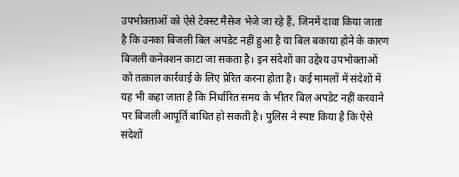उपभोक्ताओं को ऐसे टेक्स्ट मैसेज भेजे जा रहे हैं, जिनमें दावा किया जाता है कि उनका बिजली बिल अपडेट नहीं हुआ है या बिल बकाया होने के कारण बिजली कनेक्शन काटा जा सकता है। इन संदेशों का उद्देश्य उपभोक्ताओं को तत्काल कार्रवाई के लिए प्रेरित करना होता है। कई मामलों में संदेशों में यह भी कहा जाता है कि निर्धारित समय के भीतर बिल अपडेट नहीं करवाने पर बिजली आपूर्ति बाधित हो सकती है। पुलिस ने स्पष्ट किया है कि ऐसे संदेशों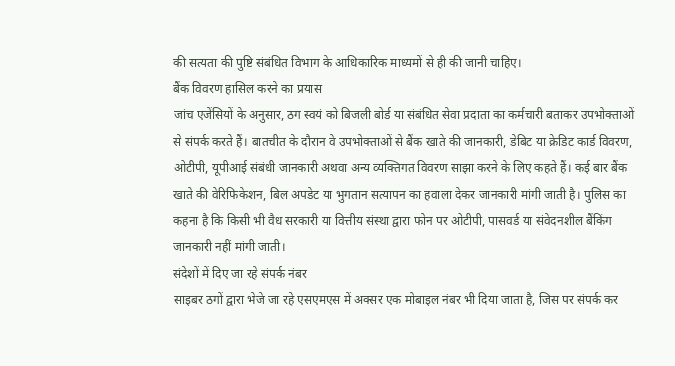की सत्यता की पुष्टि संबंधित विभाग के आधिकारिक माध्यमों से ही की जानी चाहिए।
बैंक विवरण हासिल करने का प्रयास
जांच एजेंसियों के अनुसार, ठग स्वयं को बिजली बोर्ड या संबंधित सेवा प्रदाता का कर्मचारी बताकर उपभोक्ताओं से संपर्क करते हैं। बातचीत के दौरान वे उपभोक्ताओं से बैंक खाते की जानकारी, डेबिट या क्रेडिट कार्ड विवरण, ओटीपी, यूपीआई संबंधी जानकारी अथवा अन्य व्यक्तिगत विवरण साझा करने के लिए कहते हैं। कई बार बैंक खाते की वेरिफिकेशन, बिल अपडेट या भुगतान सत्यापन का हवाला देकर जानकारी मांगी जाती है। पुलिस का कहना है कि किसी भी वैध सरकारी या वित्तीय संस्था द्वारा फोन पर ओटीपी, पासवर्ड या संवेदनशील बैंकिंग जानकारी नहीं मांगी जाती।
संदेशों में दिए जा रहे संपर्क नंबर
साइबर ठगों द्वारा भेजे जा रहे एसएमएस में अक्सर एक मोबाइल नंबर भी दिया जाता है, जिस पर संपर्क कर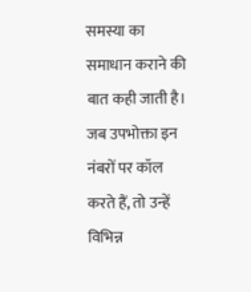समस्या का समाधान कराने की बात कही जाती है। जब उपभोक्ता इन नंबरों पर कॉल करते हैं, तो उन्हें विभिन्न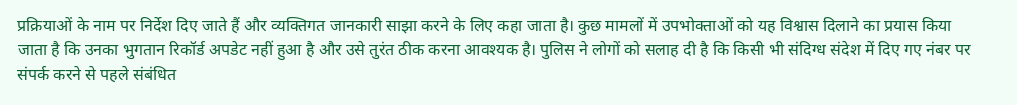प्रक्रियाओं के नाम पर निर्देश दिए जाते हैं और व्यक्तिगत जानकारी साझा करने के लिए कहा जाता है। कुछ मामलों में उपभोक्ताओं को यह विश्वास दिलाने का प्रयास किया जाता है कि उनका भुगतान रिकॉर्ड अपडेट नहीं हुआ है और उसे तुरंत ठीक करना आवश्यक है। पुलिस ने लोगों को सलाह दी है कि किसी भी संदिग्ध संदेश में दिए गए नंबर पर संपर्क करने से पहले संबंधित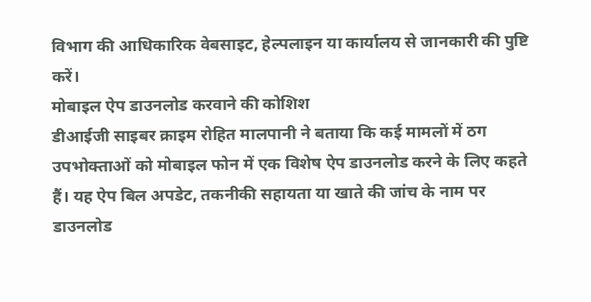विभाग की आधिकारिक वेबसाइट, हेल्पलाइन या कार्यालय से जानकारी की पुष्टि करें।
मोबाइल ऐप डाउनलोड करवाने की कोशिश
डीआईजी साइबर क्राइम रोहित मालपानी ने बताया कि कई मामलों में ठग उपभोक्ताओं को मोबाइल फोन में एक विशेष ऐप डाउनलोड करने के लिए कहते हैं। यह ऐप बिल अपडेट, तकनीकी सहायता या खाते की जांच के नाम पर डाउनलोड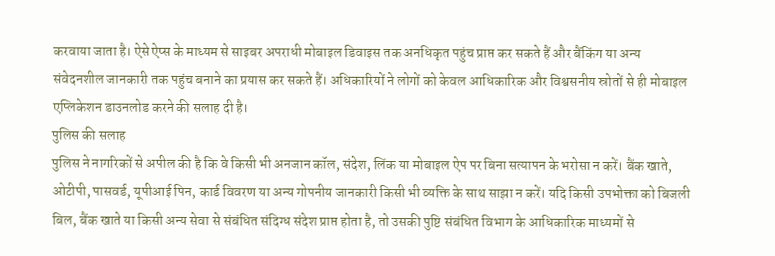करवाया जाता है। ऐसे ऐप्स के माध्यम से साइबर अपराधी मोबाइल डिवाइस तक अनधिकृत पहुंच प्राप्त कर सकते हैं और बैंकिंग या अन्य संवेदनशील जानकारी तक पहुंच बनाने का प्रयास कर सकते हैं। अधिकारियों ने लोगों को केवल आधिकारिक और विश्वसनीय स्रोतों से ही मोबाइल एप्लिकेशन डाउनलोड करने की सलाह दी है।
पुलिस की सलाह
पुलिस ने नागरिकों से अपील की है कि वे किसी भी अनजान कॉल, संदेश, लिंक या मोबाइल ऐप पर बिना सत्यापन के भरोसा न करें। बैंक खाते, ओटीपी, पासवर्ड, यूपीआई पिन, कार्ड विवरण या अन्य गोपनीय जानकारी किसी भी व्यक्ति के साथ साझा न करें। यदि किसी उपभोक्ता को बिजली बिल, बैंक खाते या किसी अन्य सेवा से संबंधित संदिग्ध संदेश प्राप्त होता है, तो उसकी पुष्टि संबंधित विभाग के आधिकारिक माध्यमों से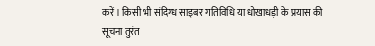करें। किसी भी संदिग्ध साइबर गतिविधि या धोखाधड़ी के प्रयास की सूचना तुरंत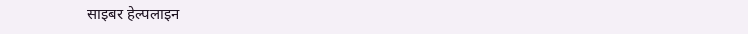साइबर हेल्पलाइन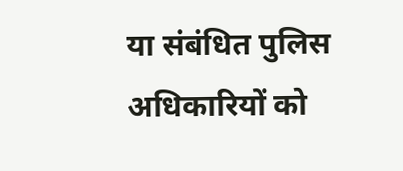या संबंधित पुलिस अधिकारियों को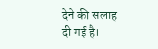देने की सलाह दी गई है।